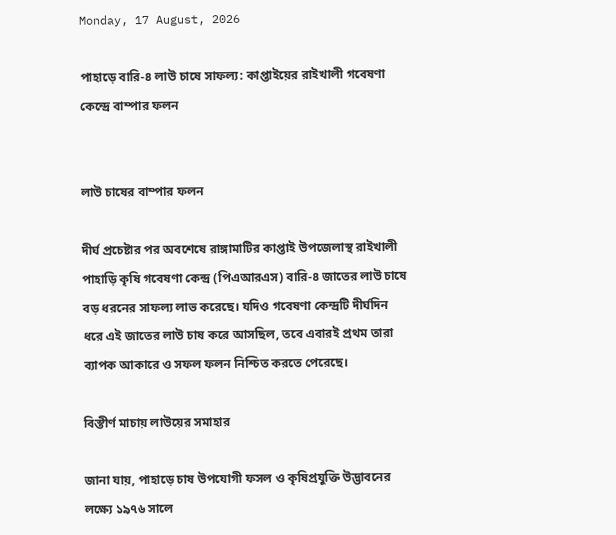Monday, 17 August, 2026

পাহাড়ে বারি-৪ লাউ চাষে সাফল্য: কাপ্তাইয়ের রাইখালী গবেষণা কেন্দ্রে বাম্পার ফলন


লাউ চাষের বাম্পার ফলন

দীর্ঘ প্রচেষ্টার পর অবশেষে রাঙ্গামাটির কাপ্তাই উপজেলাস্থ রাইখালী পাহাড়ি কৃষি গবেষণা কেন্দ্র (পিএআরএস) বারি-৪ জাতের লাউ চাষে বড় ধরনের সাফল্য লাভ করেছে। যদিও গবেষণা কেন্দ্রটি দীর্ঘদিন ধরে এই জাতের লাউ চাষ করে আসছিল, তবে এবারই প্রথম তারা ব্যাপক আকারে ও সফল ফলন নিশ্চিত করতে পেরেছে।

বিস্তীর্ণ মাচায় লাউয়ের সমাহার

জানা যায়, পাহাড়ে চাষ উপযোগী ফসল ও কৃষিপ্রযুক্তি উদ্ভাবনের লক্ষ্যে ১৯৭৬ সালে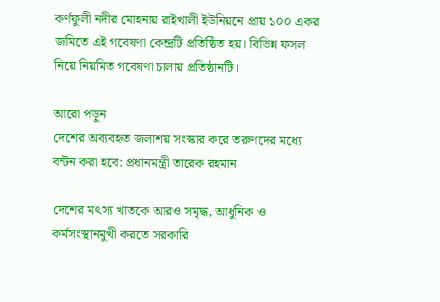কর্ণফুলী নদীর মোহনায় রাইখালী ইউনিয়নে প্রায় ১০০ একর জমিতে এই গবেষণা কেন্দ্রটি প্রতিষ্ঠিত হয়। বিভিন্ন ফসল নিয়ে নিয়মিত গবেষণা চালায় প্রতিষ্ঠানটি।

আরো পড়ুন
দেশের অব্যবহৃত জলাশয় সংস্কার করে তরুণদের মধ্যে বন্টন করা হবে: প্রধানমন্ত্রী তারেক রহমান

দেশের মৎস্য খাতকে আরও সমৃদ্ধ, আধুনিক ও কর্মসংস্থানমুখী করতে সরকারি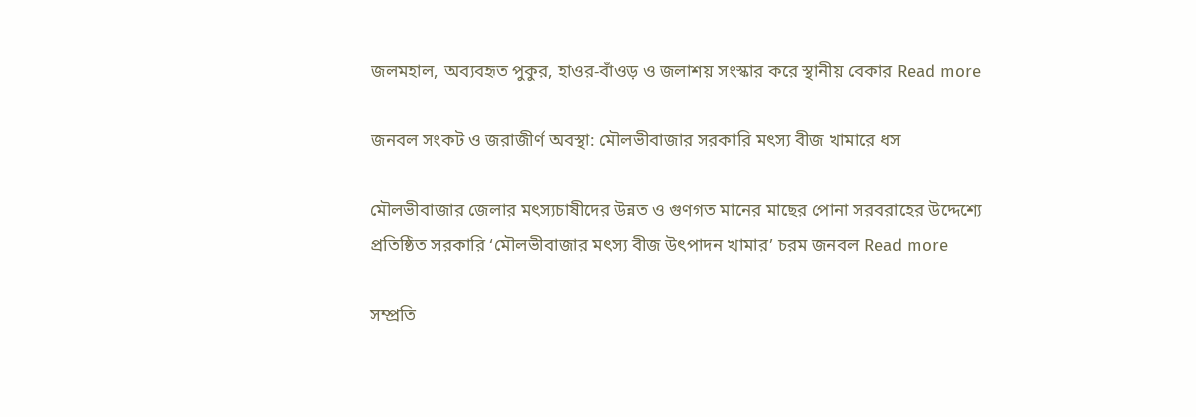জলমহাল, অব্যবহৃত পুকুর, হাওর-বাঁওড় ও জলাশয় সংস্কার করে স্থানীয় বেকার Read more

জনবল সংকট ও জরাজীর্ণ অবস্থা: মৌলভীবাজার সরকারি মৎস্য বীজ খামারে ধস

মৌলভীবাজার জেলার মৎস্যচাষীদের উন্নত ও গুণগত মানের মাছের পোনা সরবরাহের উদ্দেশ্যে প্রতিষ্ঠিত সরকারি ‘মৌলভীবাজার মৎস্য বীজ উৎপাদন খামার’ চরম জনবল Read more

সম্প্রতি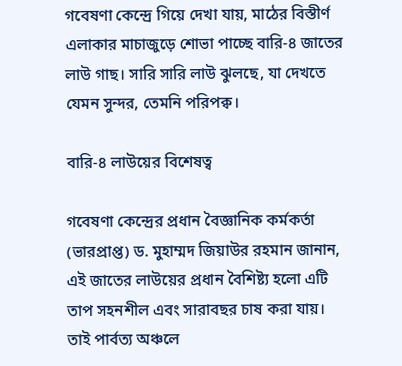গবেষণা কেন্দ্রে গিয়ে দেখা যায়, মাঠের বিস্তীর্ণ এলাকার মাচাজুড়ে শোভা পাচ্ছে বারি-৪ জাতের লাউ গাছ। সারি সারি লাউ ঝুলছে, যা দেখতে যেমন সুন্দর, তেমনি পরিপক্ব।

বারি-৪ লাউয়ের বিশেষত্ব

গবেষণা কেন্দ্রের প্রধান বৈজ্ঞানিক কর্মকর্তা (ভারপ্রাপ্ত) ড. মুহাম্মদ জিয়াউর রহমান জানান, এই জাতের লাউয়ের প্রধান বৈশিষ্ট্য হলো এটি তাপ সহনশীল এবং সারাবছর চাষ করা যায়। তাই পার্বত্য অঞ্চলে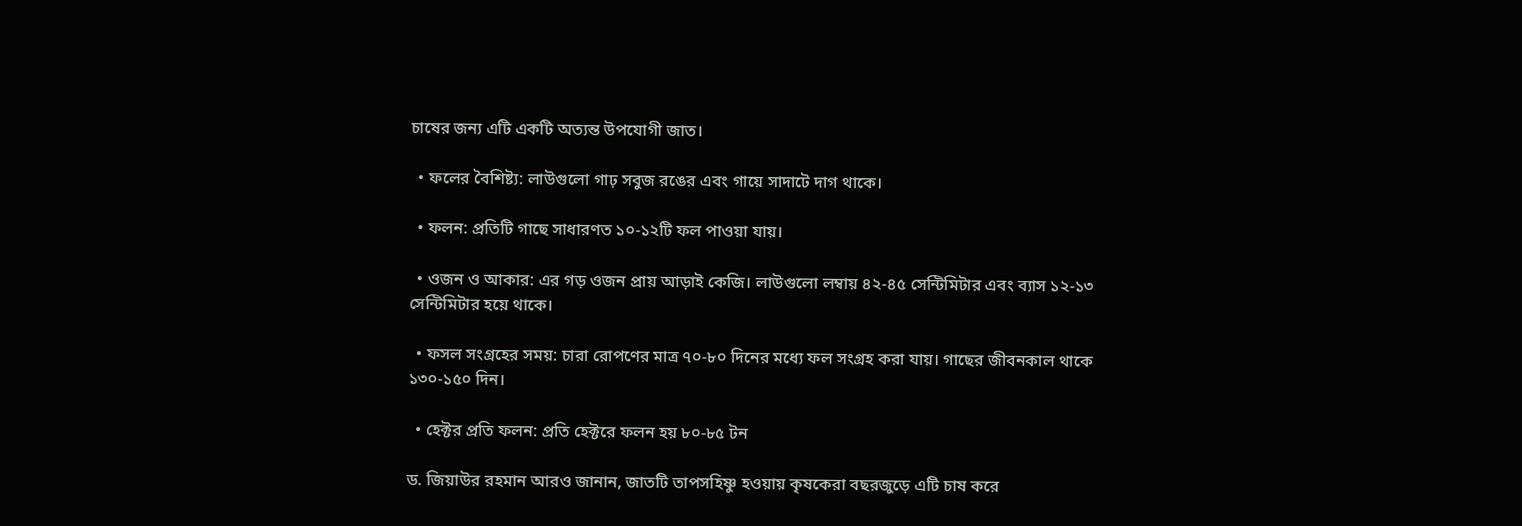চাষের জন্য এটি একটি অত্যন্ত উপযোগী জাত।

  • ফলের বৈশিষ্ট্য: লাউগুলো গাঢ় সবুজ রঙের এবং গায়ে সাদাটে দাগ থাকে।

  • ফলন: প্রতিটি গাছে সাধারণত ১০-১২টি ফল পাওয়া যায়।

  • ওজন ও আকার: এর গড় ওজন প্রায় আড়াই কেজি। লাউগুলো লম্বায় ৪২-৪৫ সেন্টিমিটার এবং ব্যাস ১২-১৩ সেন্টিমিটার হয়ে থাকে।

  • ফসল সংগ্রহের সময়: চারা রোপণের মাত্র ৭০-৮০ দিনের মধ্যে ফল সংগ্রহ করা যায়। গাছের জীবনকাল থাকে ১৩০-১৫০ দিন।

  • হেক্টর প্রতি ফলন: প্রতি হেক্টরে ফলন হয় ৮০-৮৫ টন

ড. জিয়াউর রহমান আরও জানান, জাতটি তাপসহিষ্ণু হওয়ায় কৃষকেরা বছরজুড়ে এটি চাষ করে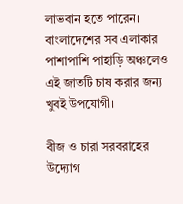লাভবান হতে পারেন। বাংলাদেশের সব এলাকার পাশাপাশি পাহাড়ি অঞ্চলেও এই জাতটি চাষ করার জন্য খুবই উপযোগী।

বীজ ও চারা সরবরাহের উদ্যোগ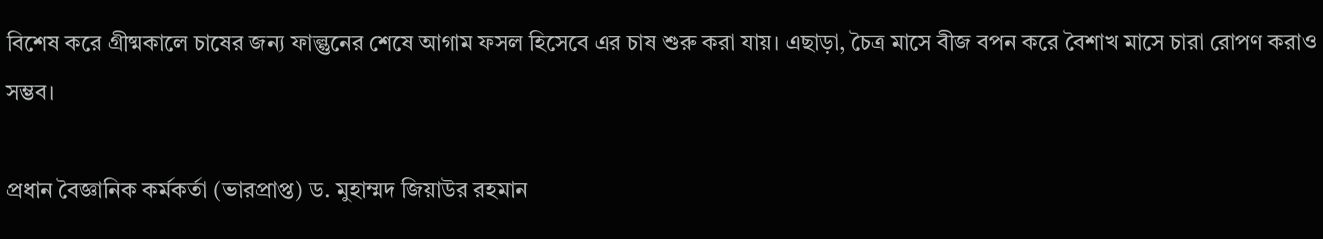বিশেষ করে গ্রীষ্মকালে চাষের জন্য ফাল্গুনের শেষে আগাম ফসল হিসেবে এর চাষ শুরু করা যায়। এছাড়া, চৈত্র মাসে বীজ বপন করে বৈশাখ মাসে চারা রোপণ করাও সম্ভব।

প্রধান বৈজ্ঞানিক কর্মকর্তা (ভারপ্রাপ্ত) ড. মুহাম্মদ জিয়াউর রহমান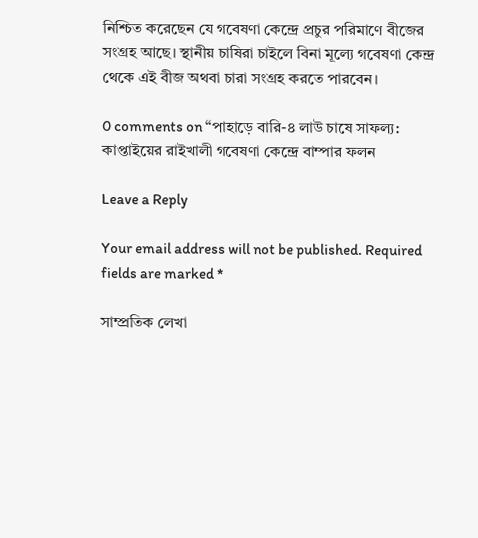নিশ্চিত করেছেন যে গবেষণা কেন্দ্রে প্রচুর পরিমাণে বীজের সংগ্রহ আছে। স্থানীয় চাষিরা চাইলে বিনা মূল্যে গবেষণা কেন্দ্র থেকে এই বীজ অথবা চারা সংগ্রহ করতে পারবেন।

0 comments on “পাহাড়ে বারি-৪ লাউ চাষে সাফল্য: কাপ্তাইয়ের রাইখালী গবেষণা কেন্দ্রে বাম্পার ফলন

Leave a Reply

Your email address will not be published. Required fields are marked *

সাম্প্রতিক লেখা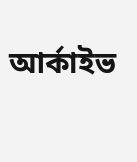আর্কাইভ